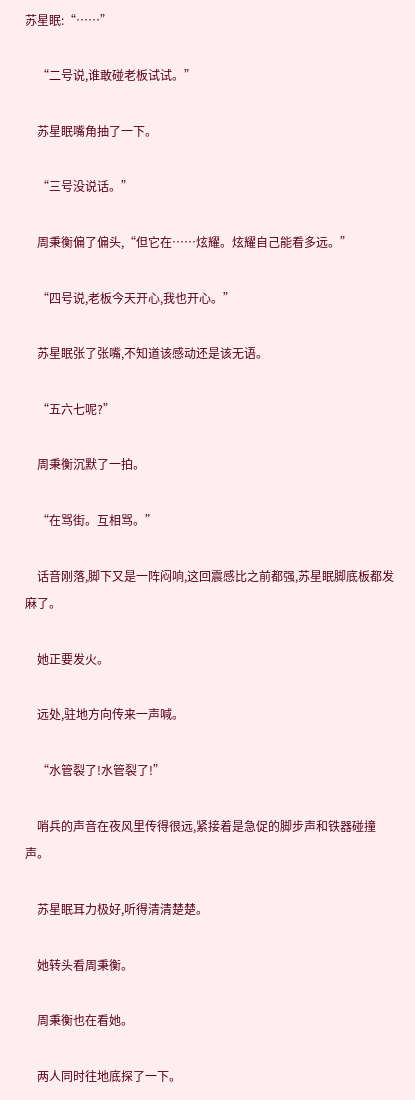苏星眠:“……”

    “二号说,谁敢碰老板试试。”

    苏星眠嘴角抽了一下。

    “三号没说话。”

    周秉衡偏了偏头,“但它在……炫耀。炫耀自己能看多远。”

    “四号说,老板今天开心,我也开心。”

    苏星眠张了张嘴,不知道该感动还是该无语。

    “五六七呢?”

    周秉衡沉默了一拍。

    “在骂街。互相骂。”

    话音刚落,脚下又是一阵闷响,这回震感比之前都强,苏星眠脚底板都发麻了。

    她正要发火。

    远处,驻地方向传来一声喊。

    “水管裂了!水管裂了!”

    哨兵的声音在夜风里传得很远,紧接着是急促的脚步声和铁器碰撞声。

    苏星眠耳力极好,听得清清楚楚。

    她转头看周秉衡。

    周秉衡也在看她。

    两人同时往地底探了一下。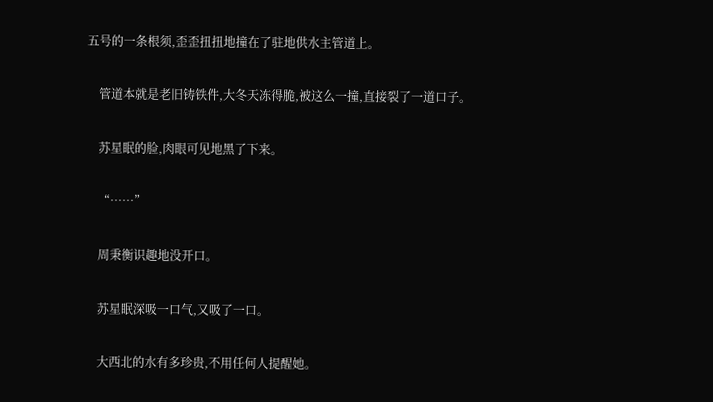五号的一条根须,歪歪扭扭地撞在了驻地供水主管道上。

    管道本就是老旧铸铁件,大冬天冻得脆,被这么一撞,直接裂了一道口子。

    苏星眠的脸,肉眼可见地黑了下来。

    “……”

    周秉衡识趣地没开口。

    苏星眠深吸一口气,又吸了一口。

    大西北的水有多珍贵,不用任何人提醒她。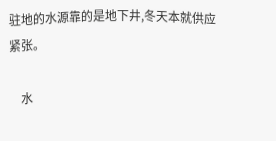驻地的水源靠的是地下井,冬天本就供应紧张。

    水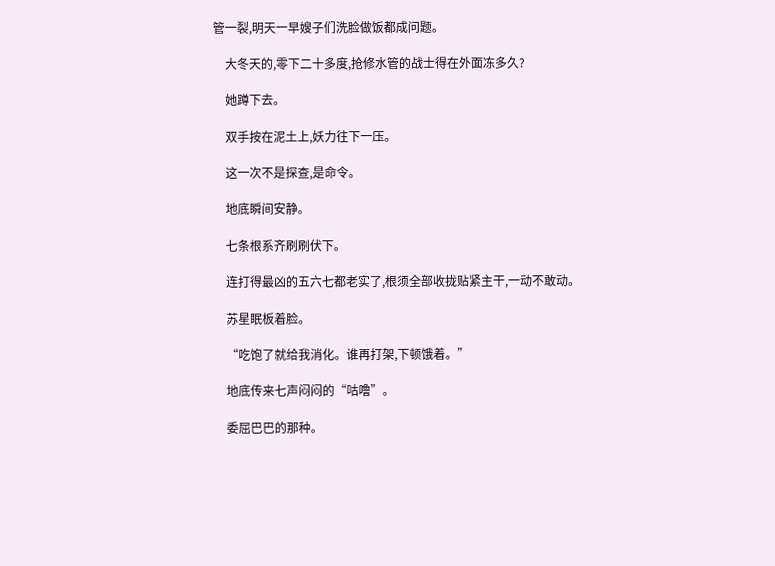管一裂,明天一早嫂子们洗脸做饭都成问题。

    大冬天的,零下二十多度,抢修水管的战士得在外面冻多久?

    她蹲下去。

    双手按在泥土上,妖力往下一压。

    这一次不是探查,是命令。

    地底瞬间安静。

    七条根系齐刷刷伏下。

    连打得最凶的五六七都老实了,根须全部收拢贴紧主干,一动不敢动。

    苏星眠板着脸。

    “吃饱了就给我消化。谁再打架,下顿饿着。”

    地底传来七声闷闷的“咕噜”。

    委屈巴巴的那种。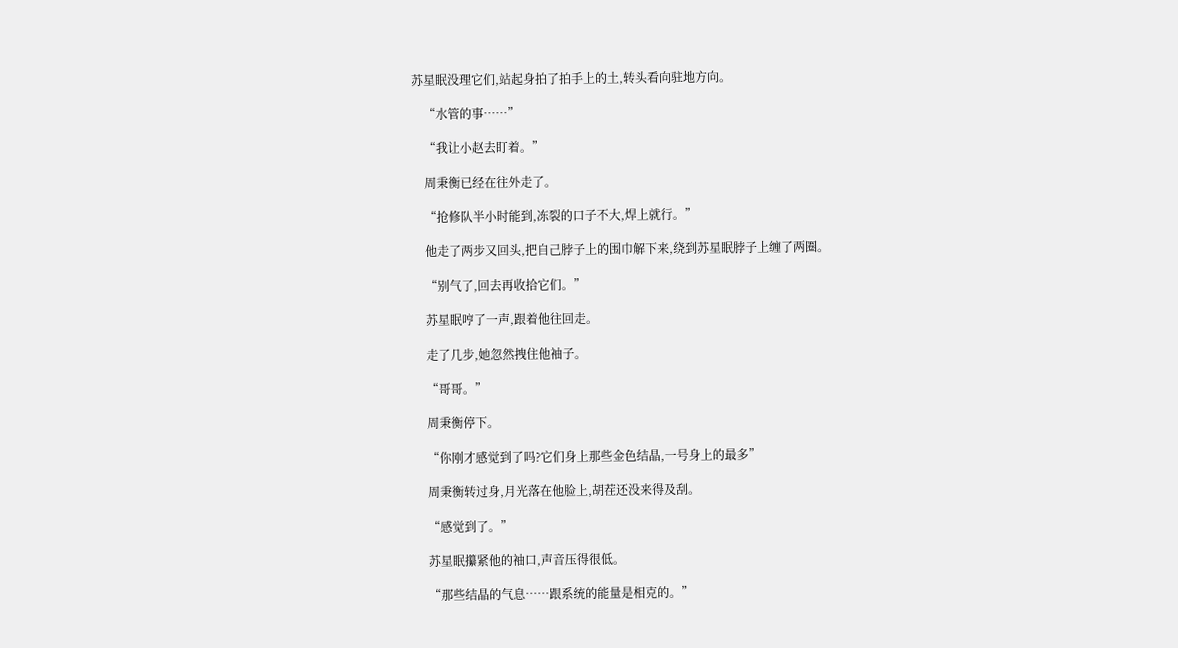苏星眠没理它们,站起身拍了拍手上的土,转头看向驻地方向。

    “水管的事……”

    “我让小赵去盯着。”

    周秉衡已经在往外走了。

    “抢修队半小时能到,冻裂的口子不大,焊上就行。”

    他走了两步又回头,把自己脖子上的围巾解下来,绕到苏星眠脖子上缠了两圈。

    “别气了,回去再收拾它们。”

    苏星眠哼了一声,跟着他往回走。

    走了几步,她忽然拽住他袖子。

    “哥哥。”

    周秉衡停下。

    “你刚才感觉到了吗?它们身上那些金色结晶,一号身上的最多”

    周秉衡转过身,月光落在他脸上,胡茬还没来得及刮。

    “感觉到了。”

    苏星眠攥紧他的袖口,声音压得很低。

    “那些结晶的气息……跟系统的能量是相克的。”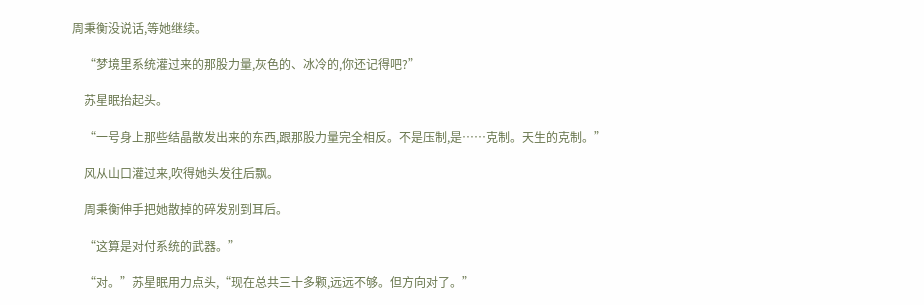周秉衡没说话,等她继续。

    “梦境里系统灌过来的那股力量,灰色的、冰冷的,你还记得吧?”

    苏星眠抬起头。

    “一号身上那些结晶散发出来的东西,跟那股力量完全相反。不是压制,是……克制。天生的克制。”

    风从山口灌过来,吹得她头发往后飘。

    周秉衡伸手把她散掉的碎发别到耳后。

    “这算是对付系统的武器。”

    “对。”苏星眠用力点头,“现在总共三十多颗,远远不够。但方向对了。”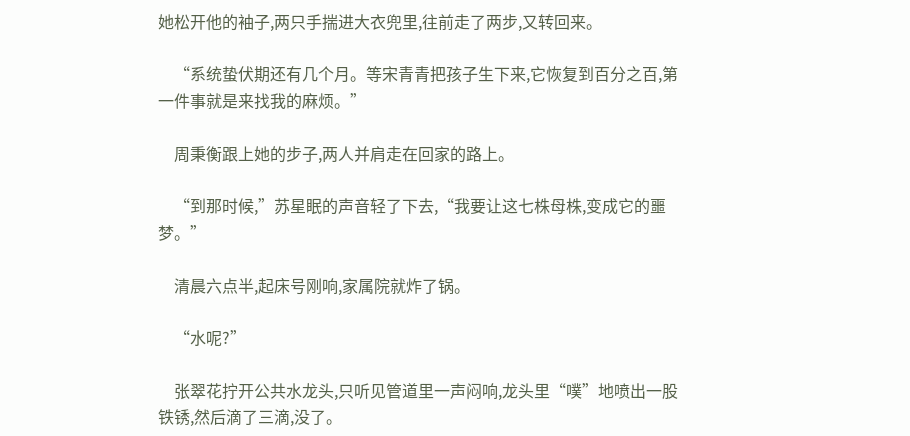她松开他的袖子,两只手揣进大衣兜里,往前走了两步,又转回来。

    “系统蛰伏期还有几个月。等宋青青把孩子生下来,它恢复到百分之百,第一件事就是来找我的麻烦。”

    周秉衡跟上她的步子,两人并肩走在回家的路上。

    “到那时候,”苏星眠的声音轻了下去,“我要让这七株母株,变成它的噩梦。”

    清晨六点半,起床号刚响,家属院就炸了锅。

    “水呢?”

    张翠花拧开公共水龙头,只听见管道里一声闷响,龙头里“噗”地喷出一股铁锈,然后滴了三滴,没了。